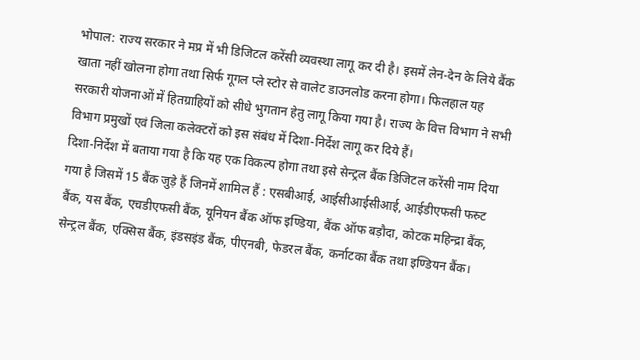भोपाल: राज्य सरकार ने मप्र में भी डिजिटल करेंसी व्यवस्था लागू कर दी है। इसमें लेन-देन के लिये बैंक खाता नहीं खोलना होगा तथा सिर्फ गूगल प्ले स्टोर से वालेट डाउनलोड करना होगा। फिलहाल यह सरकारी योजनाओं में हितग्राहियों को सीधे भुगतान हेतु लागू किया गया है। राज्य के वित्त विभाग ने सभी विभाग प्रमुखों एवं जिला कलेक्टरों को इस संबंध में दिशा-निर्देश लागू कर दिये हैं।
दिशा-निर्देश में बताया गया है कि यह एक विकल्प होगा तथा इसे सेन्ट्रल बैंक डिजिटल करेंसी नाम दिया गया है जिसमें 15 बैंक जुड़े हैं जिनमें शामिल हैं : एसबीआई, आईसीआईसीआई, आईडीएफसी फस्र्ट बैंक, यस बैंक, एचडीएफसी बैंक, यूनियन बैंक ऑफ इण्डिया, बैंक ऑफ बड़ौदा, कोटक महिन्द्रा बैंक, सेन्ट्रल बैंक, एक्सिस बैंक, इंडसइंड बैंक, पीएनबी, फेडरल बैंक, कर्नाटका बैंक तथा इण्डियन बैंक।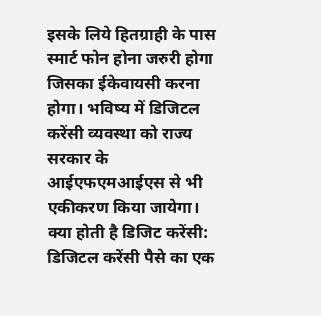इसके लिये हितग्राही के पास स्मार्ट फोन होना जरुरी होगा जिसका ईकेवायसी करना होगा। भविष्य में डिजिटल करेंसी व्यवस्था को राज्य सरकार के आईएफएमआईएस से भी एकीकरण किया जायेगा।
क्या होती है डिजिट करेंसी:
डिजिटल करेंसी पैसे का एक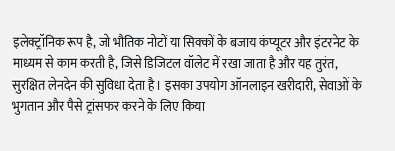इलेक्ट्रॉनिक रूप है, जो भौतिक नोटों या सिक्कों के बजाय कंप्यूटर और इंटरनेट के माध्यम से काम करती है, जिसे डिजिटल वॉलेट में रखा जाता है और यह तुरंत, सुरक्षित लेनदेन की सुविधा देता है। इसका उपयोग ऑनलाइन खरीदारी, सेवाओं के भुगतान और पैसे ट्रांसफर करने के लिए किया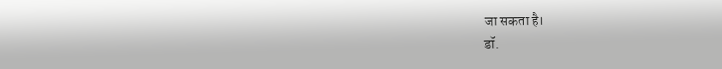जा सकता है।
डॉ.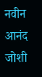नवीन आनंद जोशी